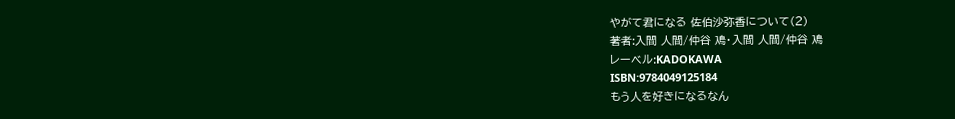やがて君になる 佐伯沙弥香について(2)
著者:入間 人間/仲谷 鳰・入間 人間/仲谷 鳰
レーベル:KADOKAWA
ISBN:9784049125184
もう人を好きになるなん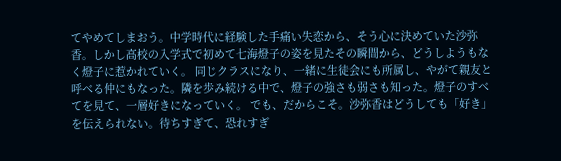てやめてしまおう。中学時代に経験した手痛い失恋から、そう心に決めていた沙弥香。しかし高校の入学式で初めて七海燈子の姿を見たその瞬間から、どうしようもなく燈子に惹かれていく。 同じクラスになり、一緒に生徒会にも所属し、やがて親友と呼べる仲にもなった。隣を歩み続ける中で、燈子の強さも弱さも知った。燈子のすべてを見て、一層好きになっていく。 でも、だからこそ。沙弥香はどうしても「好き」を伝えられない。待ちすぎて、恐れすぎ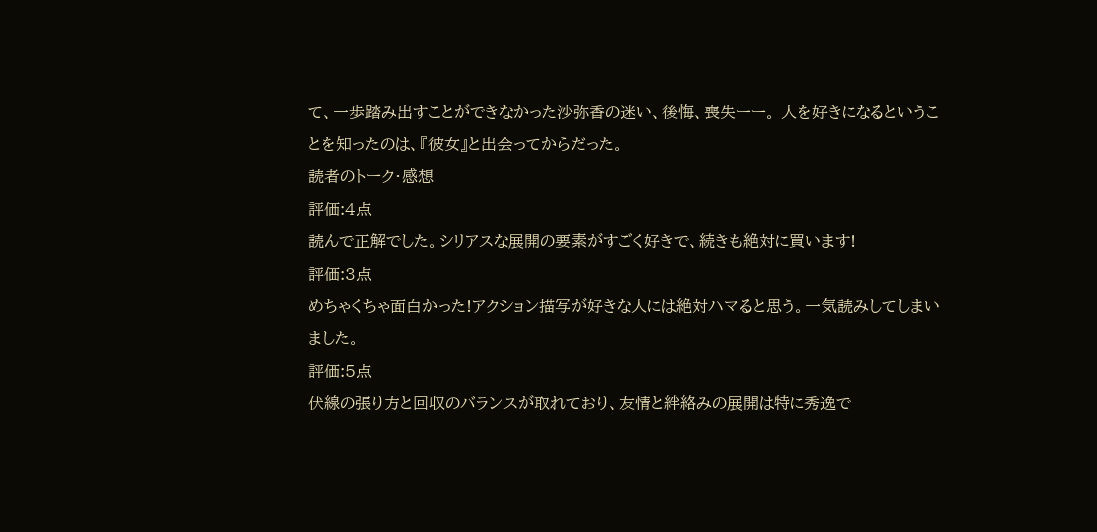て、一歩踏み出すことができなかった沙弥香の迷い、後悔、喪失ーー。 人を好きになるということを知ったのは、『彼女』と出会ってからだった。
読者のトーク・感想
評価:4点
読んで正解でした。シリアスな展開の要素がすごく好きで、続きも絶対に買います!
評価:3点
めちゃくちゃ面白かった!アクション描写が好きな人には絶対ハマると思う。一気読みしてしまいました。
評価:5点
伏線の張り方と回収のバランスが取れており、友情と絆絡みの展開は特に秀逸で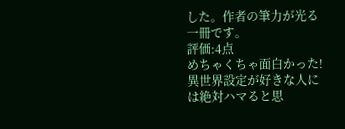した。作者の筆力が光る一冊です。
評価:4点
めちゃくちゃ面白かった!異世界設定が好きな人には絶対ハマると思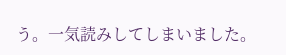う。一気読みしてしまいました。